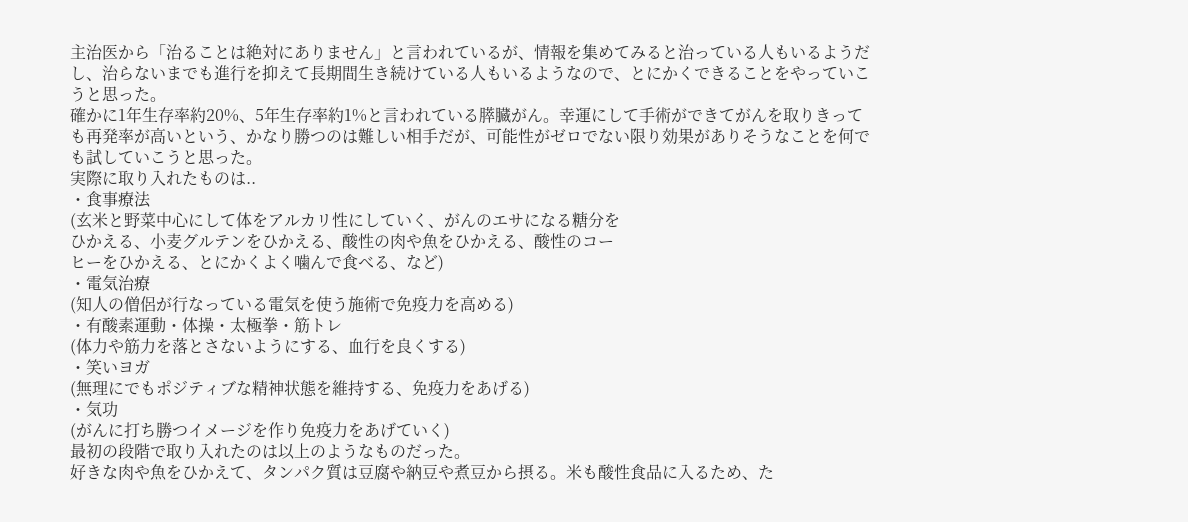主治医から「治ることは絶対にありません」と言われているが、情報を集めてみると治っている人もいるようだし、治らないまでも進行を抑えて長期間生き続けている人もいるようなので、とにかくできることをやっていこうと思った。
確かに1年生存率約20%、5年生存率約1%と言われている膵臓がん。幸運にして手術ができてがんを取りきっても再発率が高いという、かなり勝つのは難しい相手だが、可能性がゼロでない限り効果がありそうなことを何でも試していこうと思った。
実際に取り入れたものは..
・食事療法
(玄米と野菜中心にして体をアルカリ性にしていく、がんのエサになる糖分を
ひかえる、小麦グルテンをひかえる、酸性の肉や魚をひかえる、酸性のコー
ヒーをひかえる、とにかくよく噛んで食べる、など)
・電気治療
(知人の僧侶が行なっている電気を使う施術で免疫力を高める)
・有酸素運動・体操・太極拳・筋トレ
(体力や筋力を落とさないようにする、血行を良くする)
・笑いヨガ
(無理にでもポジティブな精神状態を維持する、免疫力をあげる)
・気功
(がんに打ち勝つイメージを作り免疫力をあげていく)
最初の段階で取り入れたのは以上のようなものだった。
好きな肉や魚をひかえて、タンパク質は豆腐や納豆や煮豆から摂る。米も酸性食品に入るため、た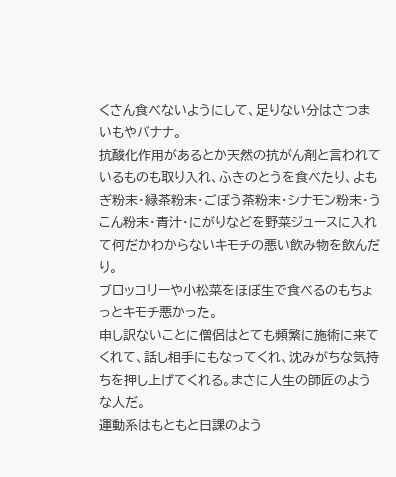くさん食べないようにして、足りない分はさつまいもやバナナ。
抗酸化作用があるとか天然の抗がん剤と言われているものも取り入れ、ふきのとうを食べたり、よもぎ粉末・緑茶粉末・ごぼう茶粉末・シナモン粉末・うこん粉末・青汁・にがりなどを野菜ジュースに入れて何だかわからないキモチの悪い飲み物を飲んだり。
ブロッコリーや小松菜をほぼ生で食べるのもちょっとキモチ悪かった。
申し訳ないことに僧侶はとても頻繁に施術に来てくれて、話し相手にもなってくれ、沈みがちな気持ちを押し上げてくれる。まさに人生の師匠のような人だ。
運動系はもともと日課のよう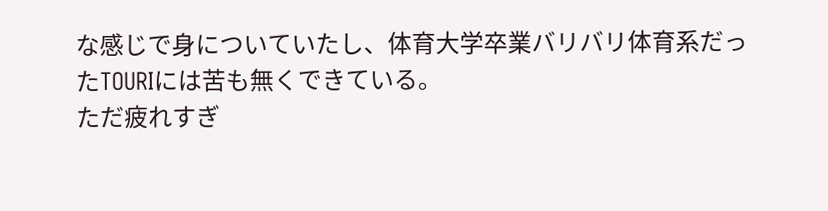な感じで身についていたし、体育大学卒業バリバリ体育系だったTOURIには苦も無くできている。
ただ疲れすぎ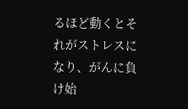るほど動くとそれがストレスになり、がんに負け始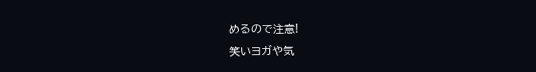めるので注意!
笑いヨガや気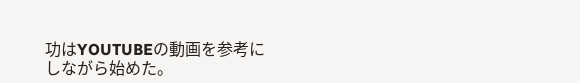功はYOUTUBEの動画を参考にしながら始めた。